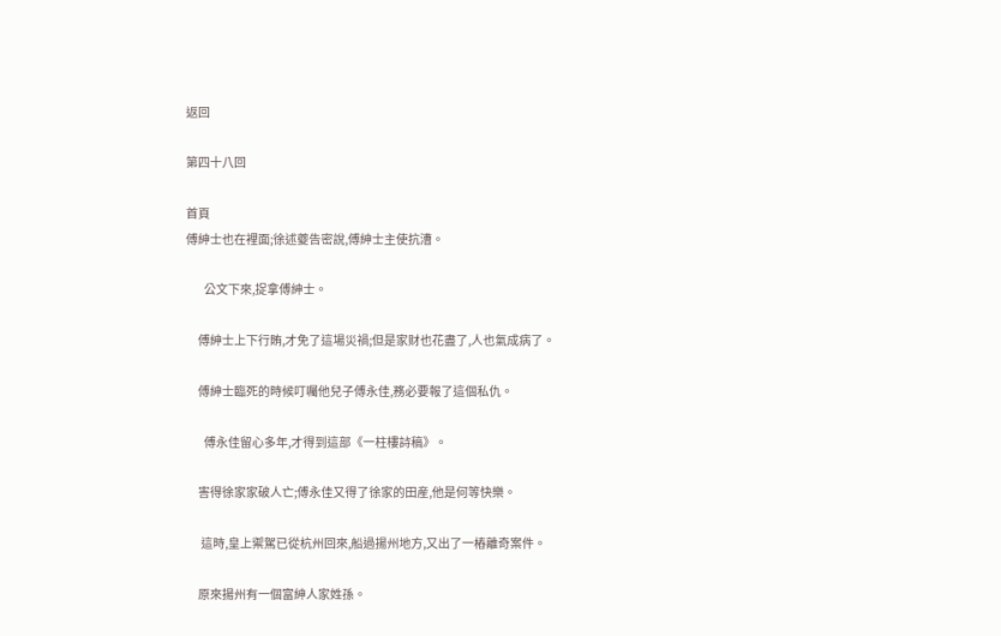返回

第四十八回

首頁
傅紳士也在裡面;徐述夔告密說,傅紳士主使抗漕。

      公文下來,捉拿傅紳士。

    傅紳士上下行賄,才免了這場災禍;但是家财也花盡了,人也氣成病了。

    傅紳士臨死的時候叮囑他兒子傅永佳,務必要報了這個私仇。

      傅永佳留心多年,才得到這部《一柱樓詩稿》。

    害得徐家家破人亡;傅永佳又得了徐家的田産,他是何等快樂。

     這時,皇上禦駕已從杭州回來,船過揚州地方,又出了一樁離奇案件。

    原來揚州有一個富紳人家姓孫。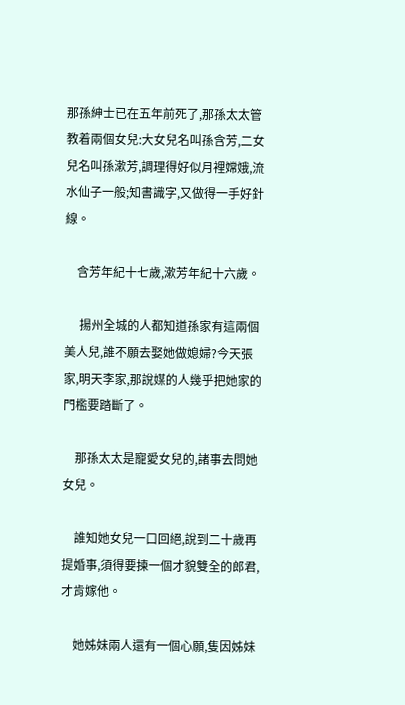那孫紳士已在五年前死了,那孫太太管教着兩個女兒:大女兒名叫孫含芳,二女兒名叫孫漱芳,調理得好似月裡嫦娥,流水仙子一般;知書識字,又做得一手好針線。

    含芳年紀十七歲,漱芳年紀十六歲。

     揚州全城的人都知道孫家有這兩個美人兒,誰不願去娶她做媳婦?今天張家,明天李家,那說媒的人幾乎把她家的門檻要踏斷了。

    那孫太太是寵愛女兒的,諸事去問她女兒。

    誰知她女兒一口回絕,說到二十歲再提婚事,須得要揀一個才貌雙全的郎君,才肯嫁他。

    她姊妹兩人還有一個心願,隻因姊妹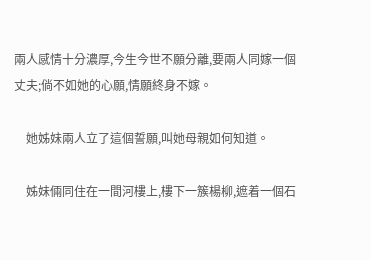兩人感情十分濃厚,今生今世不願分離,要兩人同嫁一個丈夫;倘不如她的心願,情願終身不嫁。

    她姊妹兩人立了這個誓願,叫她母親如何知道。

    姊妹倆同住在一間河樓上,樓下一簇楊柳,遮着一個石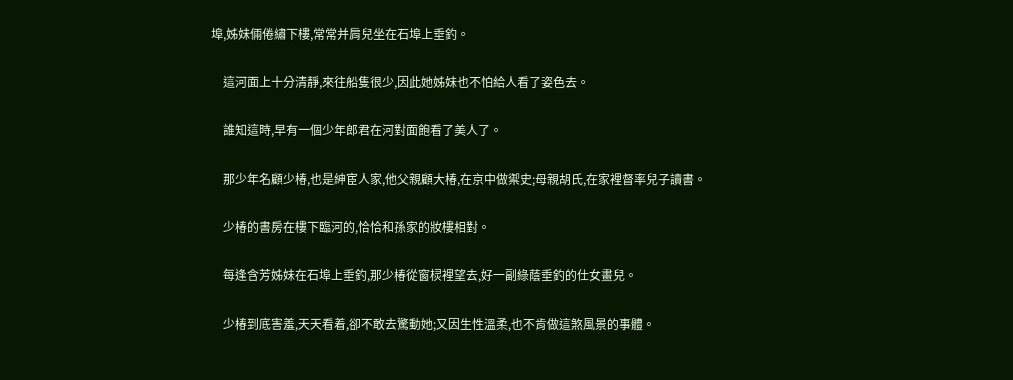埠,姊妹倆倦繡下樓,常常并肩兒坐在石埠上垂釣。

    這河面上十分清靜,來往船隻很少,因此她姊妹也不怕給人看了姿色去。

    誰知這時,早有一個少年郎君在河對面飽看了美人了。

    那少年名顧少椿,也是紳宦人家,他父親顧大椿,在京中做禦史;母親胡氏,在家裡督率兒子讀書。

    少椿的書房在樓下臨河的,恰恰和孫家的妝樓相對。

    每逢含芳姊妹在石埠上垂釣,那少椿從窗棂裡望去,好一副綠蔭垂釣的仕女畫兒。

    少椿到底害羞,天天看着,卻不敢去驚動她;又因生性溫柔,也不肯做這煞風景的事體。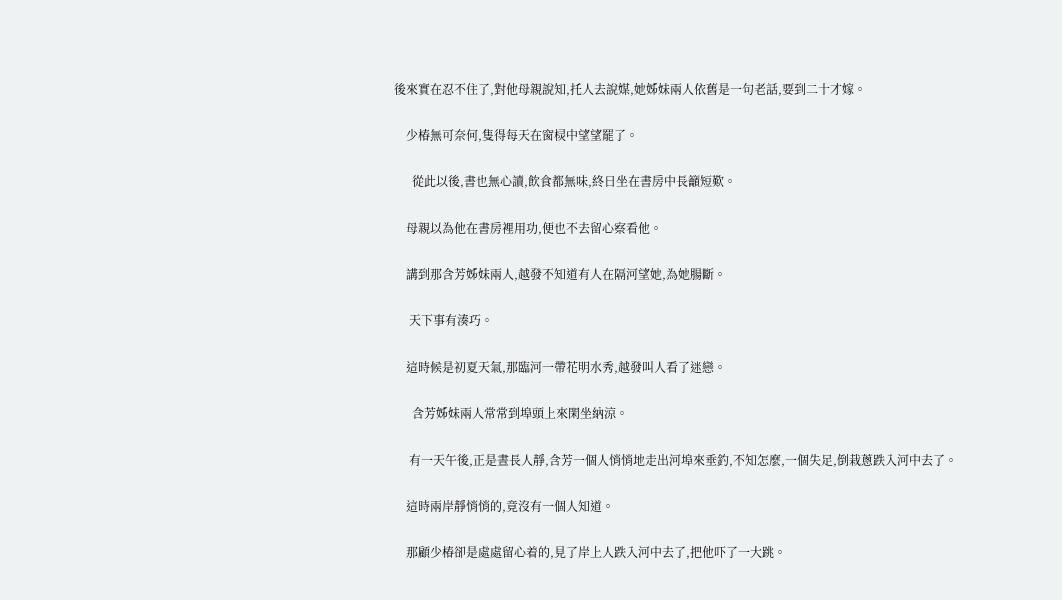後來實在忍不住了,對他母親說知,托人去說媒,她姊妹兩人依舊是一句老話,要到二十才嫁。

    少椿無可奈何,隻得每天在窗棂中望望罷了。

      從此以後,書也無心讀,飲食都無味,終日坐在書房中長籲短歎。

    母親以為他在書房裡用功,便也不去留心察看他。

    講到那含芳姊妹兩人,越發不知道有人在隔河望她,為她腸斷。

     天下事有湊巧。

    這時候是初夏天氣,那臨河一帶花明水秀,越發叫人看了迷戀。

      含芳姊妹兩人常常到埠頭上來閑坐納涼。

     有一天午後,正是晝長人靜,含芳一個人悄悄地走出河埠來垂釣,不知怎麼,一個失足,倒栽蔥跌入河中去了。

    這時兩岸靜悄悄的,竟沒有一個人知道。

    那顧少椿卻是處處留心着的,見了岸上人跌入河中去了,把他吓了一大跳。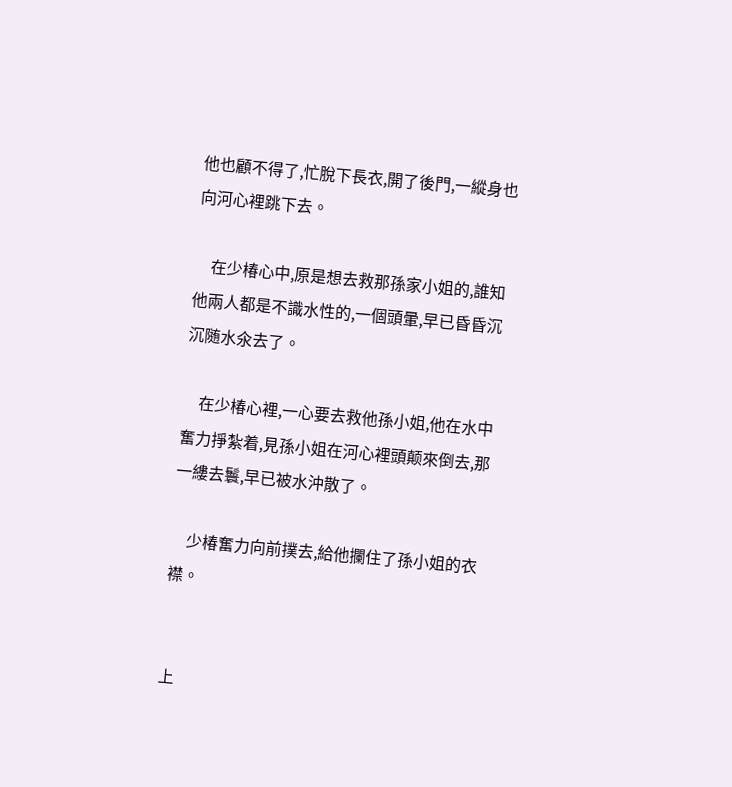他也顧不得了,忙脫下長衣,開了後門,一縱身也向河心裡跳下去。

    在少椿心中,原是想去救那孫家小姐的,誰知他兩人都是不識水性的,一個頭暈,早已昏昏沉沉随水氽去了。

    在少椿心裡,一心要去救他孫小姐,他在水中奮力掙紮着,見孫小姐在河心裡頭颠來倒去,那一縷去鬟,早已被水沖散了。

    少椿奮力向前撲去,給他攔住了孫小姐的衣襟。


上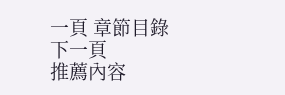一頁 章節目錄 下一頁
推薦內容